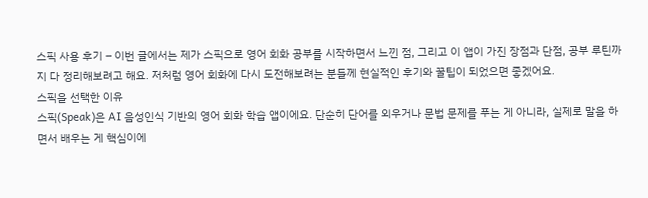스픽 사용 후기 – 이번 글에서는 제가 스픽으로 영어 회화 공부를 시작하면서 느낀 점, 그리고 이 앱이 가진 장점과 단점, 공부 루틴까지 다 정리해보려고 해요. 저처럼 영어 회화에 다시 도전해보려는 분들께 현실적인 후기와 꿀팁이 되었으면 좋겠어요.
스픽을 선택한 이유
스픽(Speak)은 AI 음성인식 기반의 영어 회화 학습 앱이에요. 단순히 단어를 외우거나 문법 문제를 푸는 게 아니라, 실제로 말을 하면서 배우는 게 핵심이에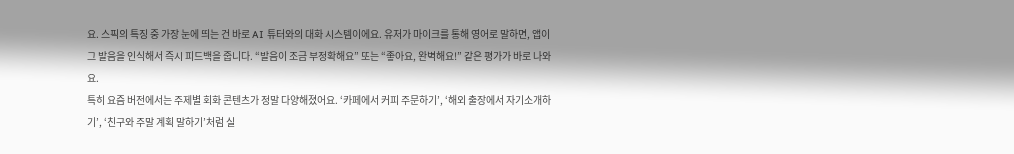요. 스픽의 특징 중 가장 눈에 띄는 건 바로 AI 튜터와의 대화 시스템이에요. 유저가 마이크를 통해 영어로 말하면, 앱이 그 발음을 인식해서 즉시 피드백을 줍니다. “발음이 조금 부정확해요” 또는 “좋아요, 완벽해요!” 같은 평가가 바로 나와요.
특히 요즘 버전에서는 주제별 회화 콘텐츠가 정말 다양해졌어요. ‘카페에서 커피 주문하기’, ‘해외 출장에서 자기소개하기’, ‘친구와 주말 계획 말하기’처럼 실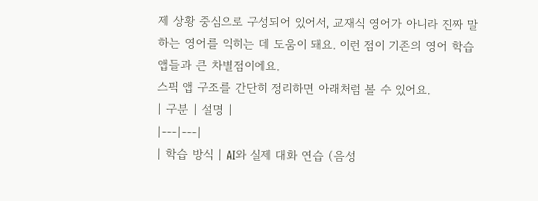제 상황 중심으로 구성되어 있어서, 교재식 영어가 아니라 진짜 말하는 영어를 익히는 데 도움이 돼요. 이런 점이 기존의 영어 학습 앱들과 큰 차별점이에요.
스픽 앱 구조를 간단히 정리하면 아래처럼 볼 수 있어요.
| 구분 | 설명 |
|---|---|
| 학습 방식 | AI와 실제 대화 연습 (음성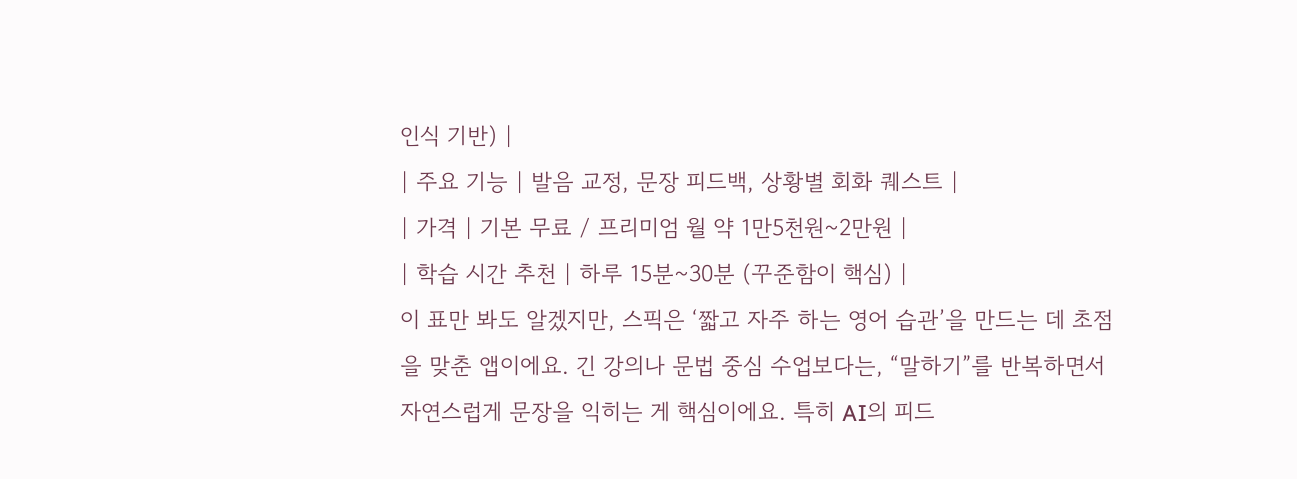인식 기반) |
| 주요 기능 | 발음 교정, 문장 피드백, 상황별 회화 퀘스트 |
| 가격 | 기본 무료 / 프리미엄 월 약 1만5천원~2만원 |
| 학습 시간 추천 | 하루 15분~30분 (꾸준함이 핵심) |
이 표만 봐도 알겠지만, 스픽은 ‘짧고 자주 하는 영어 습관’을 만드는 데 초점을 맞춘 앱이에요. 긴 강의나 문법 중심 수업보다는, “말하기”를 반복하면서 자연스럽게 문장을 익히는 게 핵심이에요. 특히 AI의 피드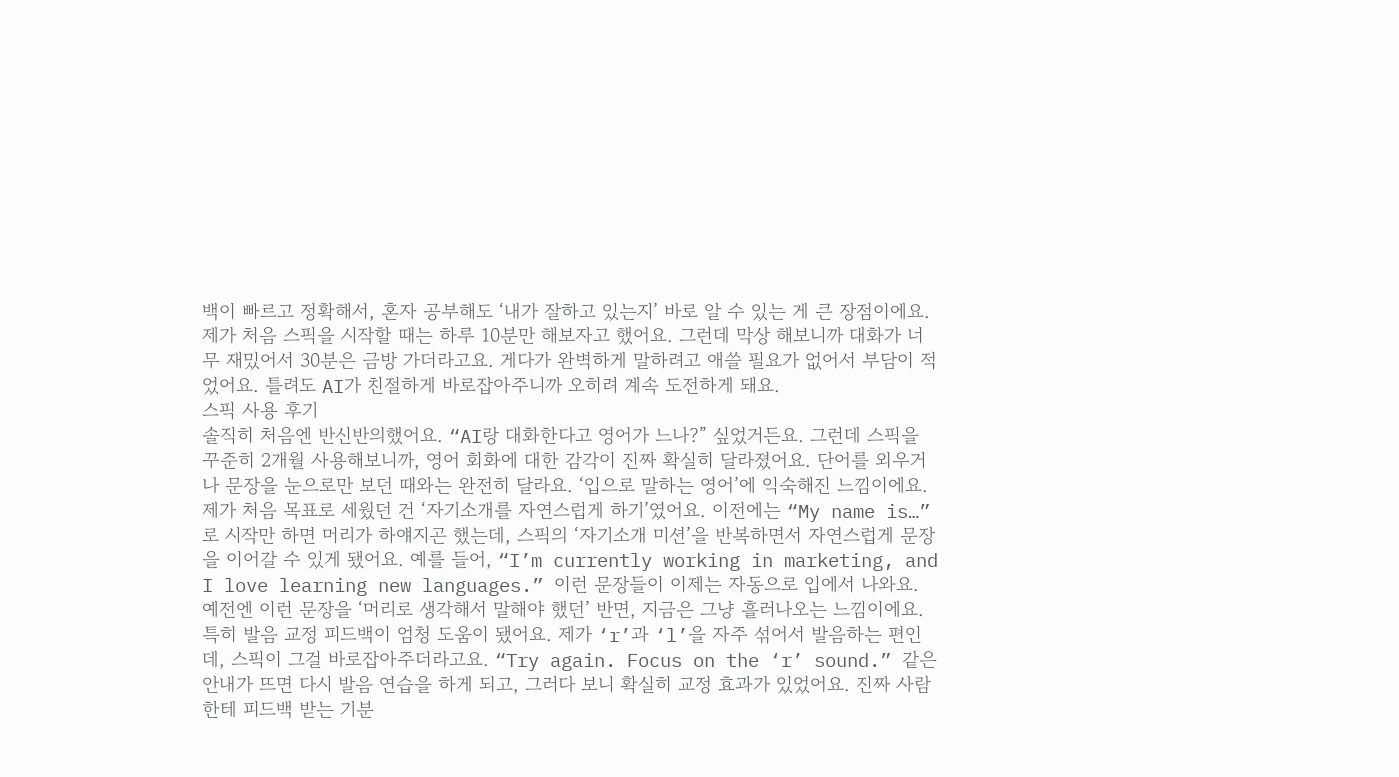백이 빠르고 정확해서, 혼자 공부해도 ‘내가 잘하고 있는지’ 바로 알 수 있는 게 큰 장점이에요.
제가 처음 스픽을 시작할 때는 하루 10분만 해보자고 했어요. 그런데 막상 해보니까 대화가 너무 재밌어서 30분은 금방 가더라고요. 게다가 완벽하게 말하려고 애쓸 필요가 없어서 부담이 적었어요. 틀려도 AI가 친절하게 바로잡아주니까 오히려 계속 도전하게 돼요.
스픽 사용 후기
솔직히 처음엔 반신반의했어요. “AI랑 대화한다고 영어가 느나?” 싶었거든요. 그런데 스픽을 꾸준히 2개월 사용해보니까, 영어 회화에 대한 감각이 진짜 확실히 달라졌어요. 단어를 외우거나 문장을 눈으로만 보던 때와는 완전히 달라요. ‘입으로 말하는 영어’에 익숙해진 느낌이에요.
제가 처음 목표로 세웠던 건 ‘자기소개를 자연스럽게 하기’였어요. 이전에는 “My name is…”로 시작만 하면 머리가 하얘지곤 했는데, 스픽의 ‘자기소개 미션’을 반복하면서 자연스럽게 문장을 이어갈 수 있게 됐어요. 예를 들어, “I’m currently working in marketing, and I love learning new languages.” 이런 문장들이 이제는 자동으로 입에서 나와요. 예전엔 이런 문장을 ‘머리로 생각해서 말해야 했던’ 반면, 지금은 그냥 흘러나오는 느낌이에요.
특히 발음 교정 피드백이 엄청 도움이 됐어요. 제가 ‘r’과 ‘l’을 자주 섞어서 발음하는 편인데, 스픽이 그걸 바로잡아주더라고요. “Try again. Focus on the ‘r’ sound.” 같은 안내가 뜨면 다시 발음 연습을 하게 되고, 그러다 보니 확실히 교정 효과가 있었어요. 진짜 사람한테 피드백 받는 기분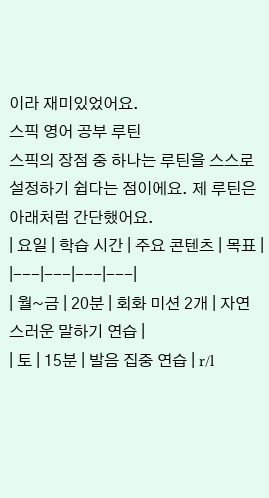이라 재미있었어요.
스픽 영어 공부 루틴
스픽의 장점 중 하나는 루틴을 스스로 설정하기 쉽다는 점이에요. 제 루틴은 아래처럼 간단했어요.
| 요일 | 학습 시간 | 주요 콘텐츠 | 목표 |
|---|---|---|---|
| 월~금 | 20분 | 회화 미션 2개 | 자연스러운 말하기 연습 |
| 토 | 15분 | 발음 집중 연습 | r/l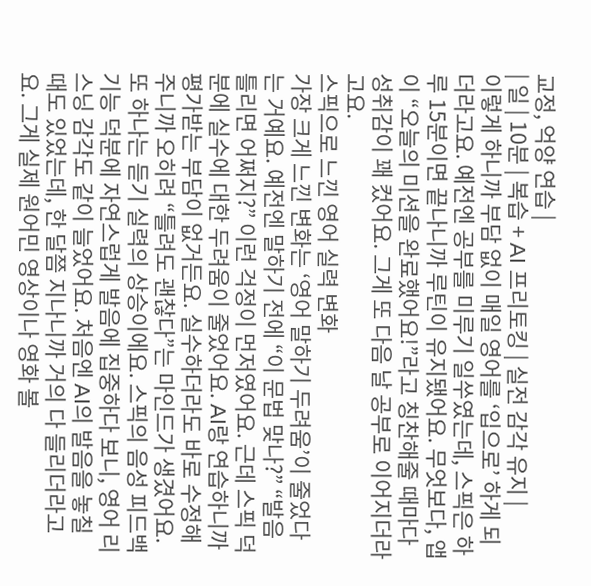교정, 억양 연습 |
| 일 | 10분 | 복습 + AI 프리토킹 | 실전 감각 유지 |
이렇게 하니까 부담 없이 매일 영어를 ‘입으로’ 하게 되더라고요. 예전엔 공부를 미루기 일쑤였는데, 스픽은 하루 15분이면 끝나니까 루틴이 유지됐어요. 무엇보다, 앱이 “오늘의 미션을 완료했어요!”라고 칭찬해줄 때마다 성취감이 꽤 컸어요. 그게 또 다음 날 공부로 이어지더라고요.
스픽으로 느낀 영어 실력 변화
가장 크게 느낀 변화는 ‘영어 말하기 두려움’이 줄었다는 거예요. 예전엔 말하기 전에 “이 문법 맞나?” “발음 틀리면 어쩌지?” 이런 걱정이 먼저였어요. 근데 스픽 덕분에 실수에 대한 두려움이 줄었어요. AI랑 연습하니까 평가받는 부담이 없거든요. 실수하더라도 바로 수정해주니까 오히려 “틀려도 괜찮다”는 마인드가 생겼어요.
또 하나는 듣기 실력의 상승이에요. 스픽의 음성 피드백 기능 덕분에 자연스럽게 발음에 집중하다 보니, 영어 리스닝 감각도 같이 늘었어요. 처음엔 AI의 발음을 놓칠 때도 있었는데, 한 달쯤 지나니까 거의 다 들리더라고요. 그게 실제 원어민 영상이나 영화 볼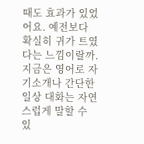때도 효과가 있었어요. 예전보다 확실히 귀가 트였다는 느낌이랄까.
지금은 영어로 자기소개나 간단한 일상 대화는 자연스럽게 말할 수 있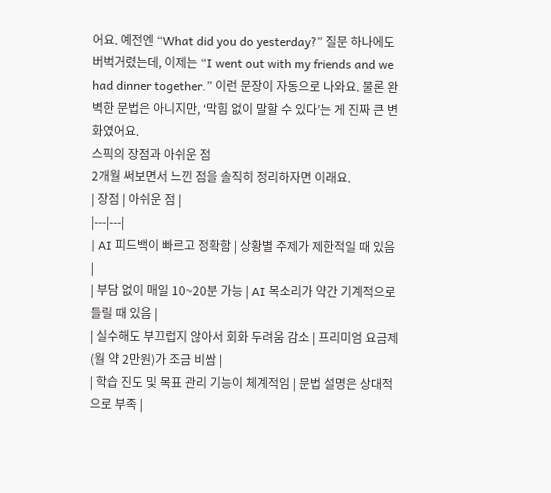어요. 예전엔 “What did you do yesterday?” 질문 하나에도 버벅거렸는데, 이제는 “I went out with my friends and we had dinner together.” 이런 문장이 자동으로 나와요. 물론 완벽한 문법은 아니지만, ‘막힘 없이 말할 수 있다’는 게 진짜 큰 변화였어요.
스픽의 장점과 아쉬운 점
2개월 써보면서 느낀 점을 솔직히 정리하자면 이래요.
| 장점 | 아쉬운 점 |
|---|---|
| AI 피드백이 빠르고 정확함 | 상황별 주제가 제한적일 때 있음 |
| 부담 없이 매일 10~20분 가능 | AI 목소리가 약간 기계적으로 들릴 때 있음 |
| 실수해도 부끄럽지 않아서 회화 두려움 감소 | 프리미엄 요금제(월 약 2만원)가 조금 비쌈 |
| 학습 진도 및 목표 관리 기능이 체계적임 | 문법 설명은 상대적으로 부족 |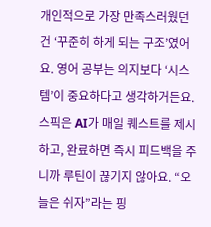개인적으로 가장 만족스러웠던 건 ‘꾸준히 하게 되는 구조’였어요. 영어 공부는 의지보다 ‘시스템’이 중요하다고 생각하거든요. 스픽은 AI가 매일 퀘스트를 제시하고, 완료하면 즉시 피드백을 주니까 루틴이 끊기지 않아요. “오늘은 쉬자”라는 핑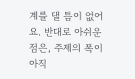계를 댈 틈이 없어요. 반대로 아쉬운 점은, 주제의 폭이 아직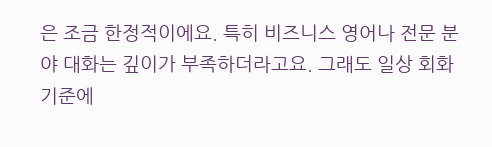은 조금 한정적이에요. 특히 비즈니스 영어나 전문 분야 대화는 깊이가 부족하더라고요. 그래도 일상 회화 기준에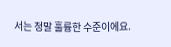서는 정말 훌륭한 수준이에요.